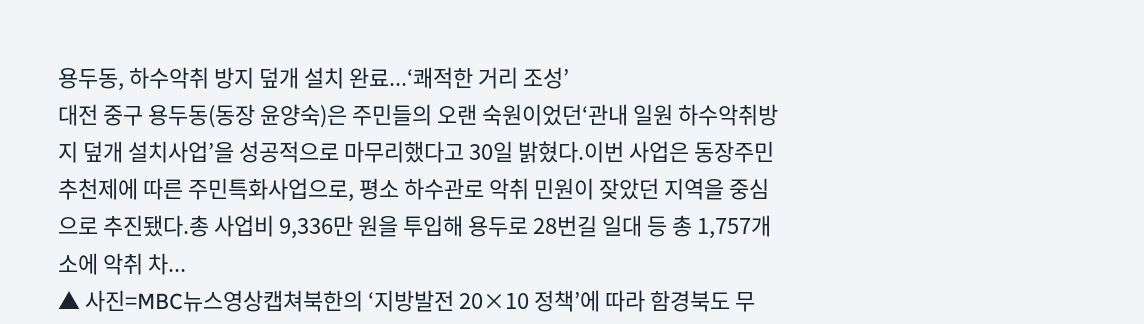용두동, 하수악취 방지 덮개 설치 완료...‘쾌적한 거리 조성’
대전 중구 용두동(동장 윤양숙)은 주민들의 오랜 숙원이었던‘관내 일원 하수악취방지 덮개 설치사업’을 성공적으로 마무리했다고 30일 밝혔다.이번 사업은 동장주민추천제에 따른 주민특화사업으로, 평소 하수관로 악취 민원이 잦았던 지역을 중심으로 추진됐다.총 사업비 9,336만 원을 투입해 용두로 28번길 일대 등 총 1,757개소에 악취 차...
▲ 사진=MBC뉴스영상캡쳐북한의 ‘지방발전 20×10 정책’에 따라 함경북도 무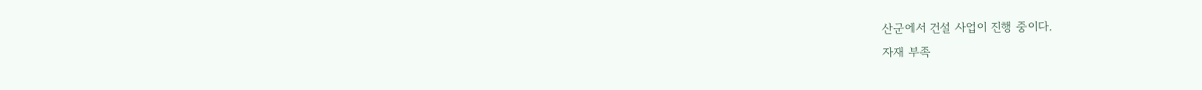산군에서 건설 사업이 진행 중이다.
자재 부족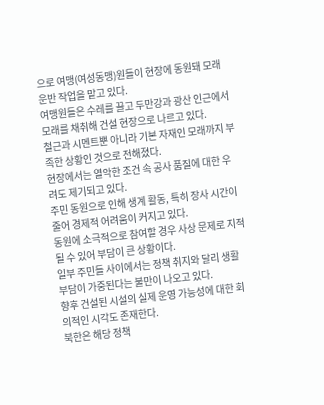으로 여맹(여성동맹)원들이 현장에 동원돼 모래 운반 작업을 맡고 있다.
여맹원들은 수레를 끌고 두만강과 광산 인근에서 모래를 채취해 건설 현장으로 나르고 있다.
철근과 시멘트뿐 아니라 기본 자재인 모래까지 부족한 상황인 것으로 전해졌다.
현장에서는 열악한 조건 속 공사 품질에 대한 우려도 제기되고 있다.
주민 동원으로 인해 생계 활동, 특히 장사 시간이 줄어 경제적 어려움이 커지고 있다.
동원에 소극적으로 참여할 경우 사상 문제로 지적될 수 있어 부담이 큰 상황이다.
일부 주민들 사이에서는 정책 취지와 달리 생활 부담이 가중된다는 불만이 나오고 있다.
향후 건설된 시설의 실제 운영 가능성에 대한 회의적인 시각도 존재한다.
북한은 해당 정책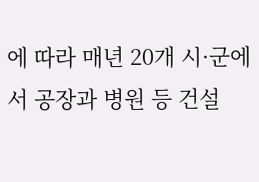에 따라 매년 20개 시·군에서 공장과 병원 등 건설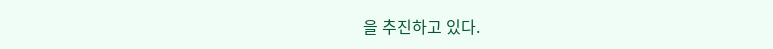을 추진하고 있다.